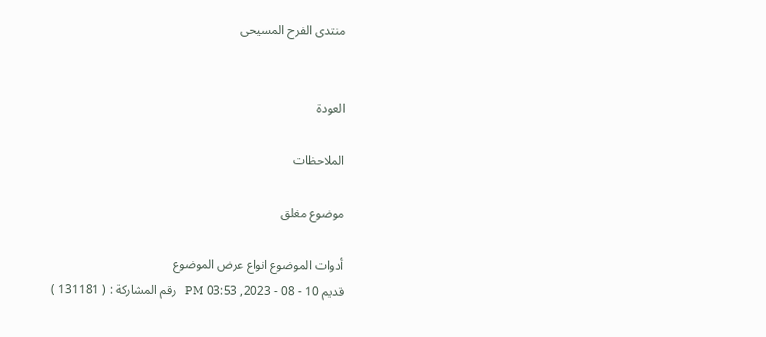منتدى الفرح المسيحى


العودة

الملاحظات

موضوع مغلق

أدوات الموضوع انواع عرض الموضوع
قديم 10 - 08 - 2023, 03:53 PM   رقم المشاركة : ( 131181 )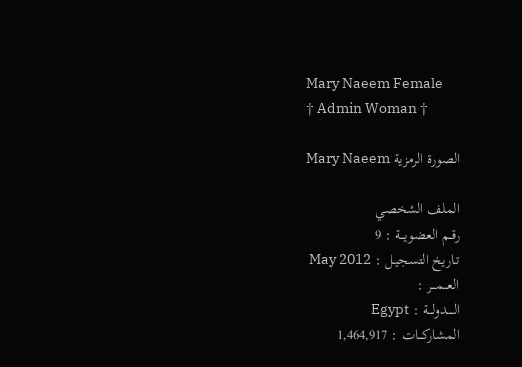Mary Naeem Female
† Admin Woman †

الصورة الرمزية Mary Naeem

الملف الشخصي
رقــم العضويـــة : 9
تـاريخ التسجيـل : May 2012
العـــمـــر :
الـــــدولـــة : Egypt
المشاركـــات : 1,464,917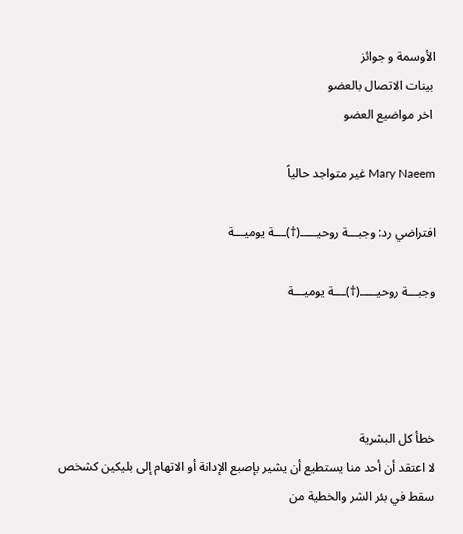الأوسمة و جوائز
 بينات الاتصال بالعضو
 اخر مواضيع العضو

Mary Naeem غير متواجد حالياً

افتراضي رد: وجبـــة روحيـــــ(†)ـــة يوميـــة

وجبـــة روحيـــــ(†)ـــة يوميـــة




خطأ كل البشرية
لا اعتقد أن أحد منا يستطيع أن يشير بإصبع الإدانة أو الاتهام إلى بليكين كشخص سقط في بئر الشر والخطية من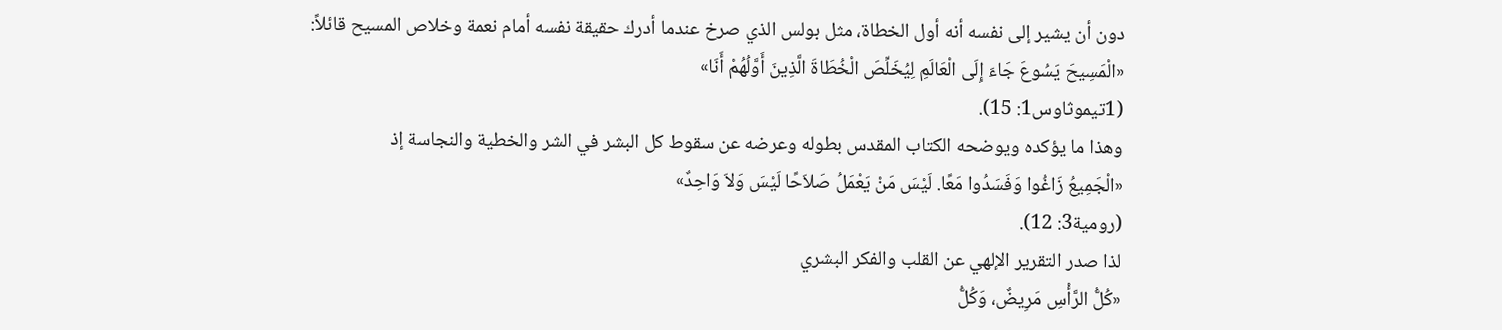دون أن يشير إلى نفسه أنه أول الخطاة، مثل بولس الذي صرخ عندما أدرك حقيقة نفسه أمام نعمة وخلاص المسيح قائلاً:
«الْمَسِيحَ يَسُوعَ جَاءَ إِلَى الْعَالَمِ لِيُخَلِّصَ الْخُطَاةَ الَّذِينَ أَوَّلُهُمْ أَنَا»
(1تيموثاوس1: 15).
وهذا ما يؤكده ويوضحه الكتاب المقدس بطوله وعرضه عن سقوط كل البشر في الشر والخطية والنجاسة إذ
«الْجَمِيعُ زَاغُوا وَفَسَدُوا مَعًا. لَيْسَ مَنْ يَعْمَلُ صَلاَحًا لَيْسَ وَلاَ وَاحِدٌ»
(رومية3: 12).
لذا صدر التقرير الإلهي عن القلب والفكر البشري
«كُلُّ الرَّأْسِ مَرِيضٌ، وَكُلُّ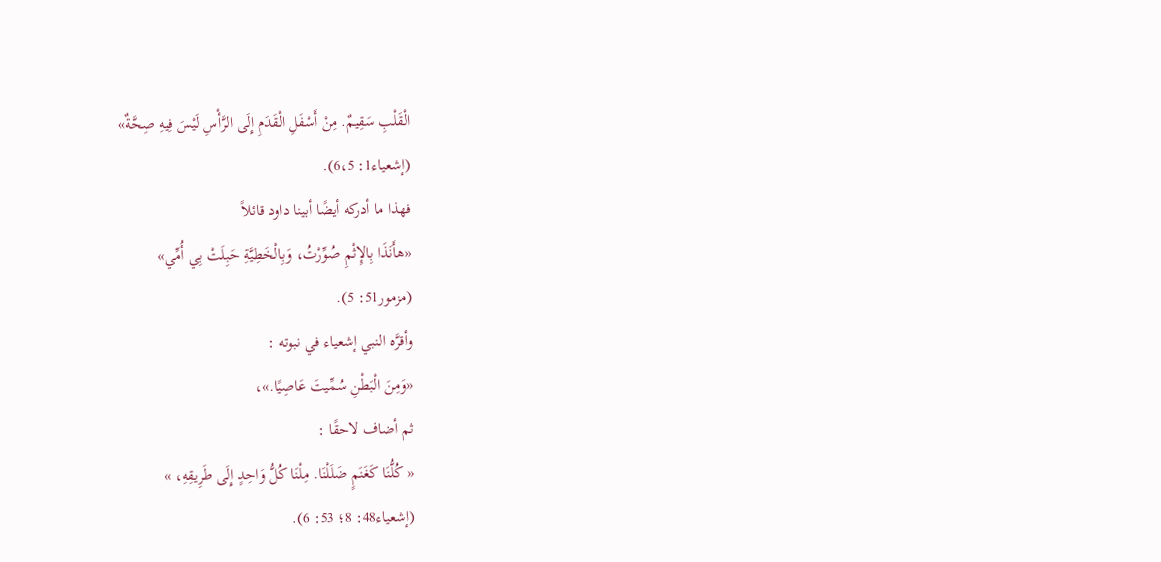الْقَلْبِ سَقِيمٌ. مِنْ أَسْفَلِ الْقَدَمِ إِلَى الرَّأْسِ لَيْسَ فِيهِ صِحَّةٌ»
(إشعياء1: 6،5).
فهذا ما أدركه أيضًا أبينا داود قائلاً
«هأَنَذَا بِالإِثْمِ صُوِّرْتُ، وَبِالْخَطِيَّةِ حَبِلَتْ بِي أُمِّي»
(مزمور51: 5).
وأقرَّه النبي إشعياء في نبوته :
«وَمِنَ الْبَطْنِ سُمِّيتَ عَاصِيًا.»،
ثم أضاف لاحقًا :
« كُلُّنَا كَغَنَمٍ ضَلَلْنَا. مِلْنَا كُلُّ وَاحِدٍ إِلَى طَرِيقِهِ، »
(إشعياء48: 8؛ 53: 6).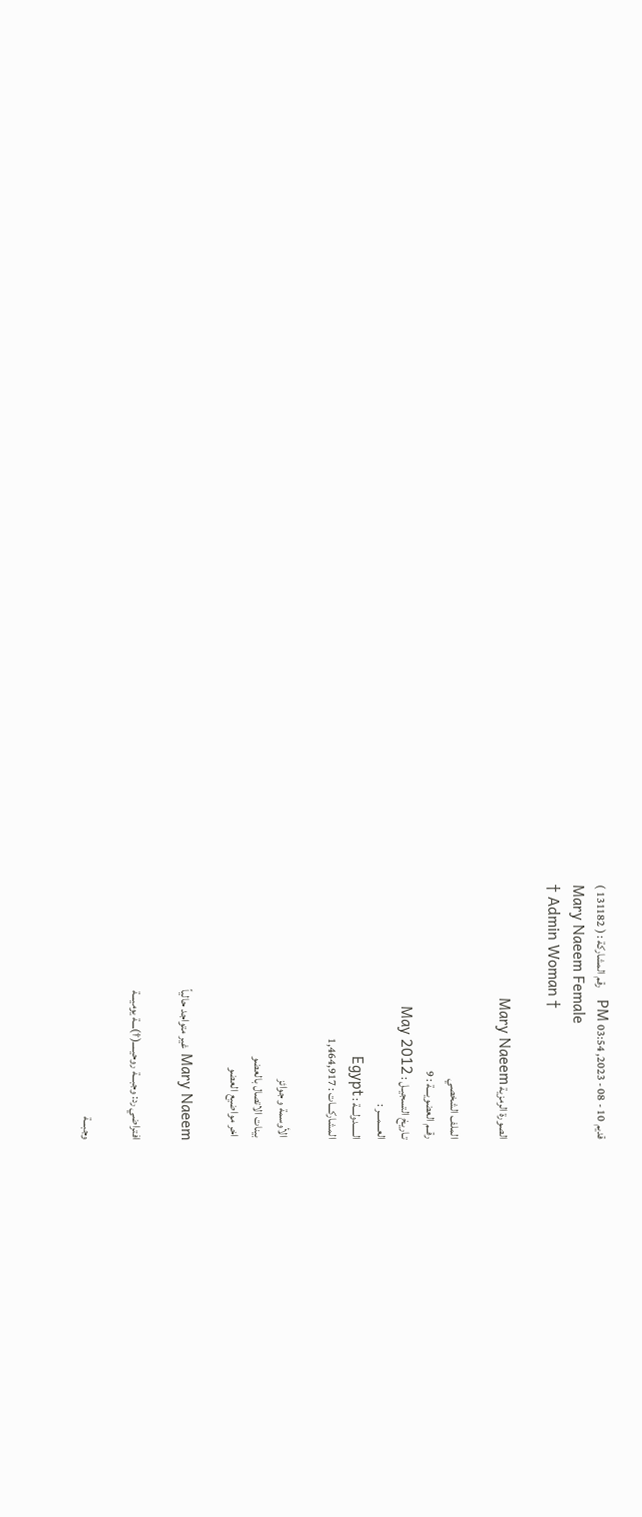قديم 10 - 08 - 2023, 03:54 PM   رقم المشاركة : ( 131182 )
Mary Naeem Female
† Admin Woman †

الصورة الرمزية Mary Naeem

الملف الشخصي
رقــم العضويـــة : 9
تـاريخ التسجيـل : May 2012
العـــمـــر :
الـــــدولـــة : Egypt
المشاركـــات : 1,464,917

 الأوسمة و جوائز
 بينات الاتصال بالعضو
 اخر مواضيع العضو

Mary Naeem غير متواجد حالياً

افتراضي رد: وجبـــة روحيـــــ(†)ـــة يوميـــة

وجبـــة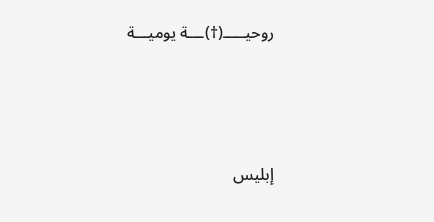روحيـــــ(†)ـــة يوميـــة




إبليس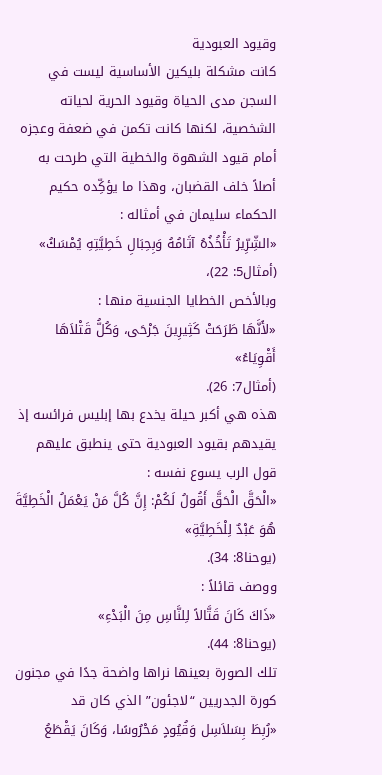وقيود العبودية
كانت مشكلة بليكين الأساسية ليست في السجن مدى الحياة وقيود الحرية لحياته الشخصية، لكنها كانت تكمن في ضعفة وعجزه أمام قيود الشهوة والخطية التي طرحت به أصلاً خلف القضبان، وهذا ما يؤكِّده حكيم الحكماء سليمان في أمثاله :
«الشِّرِّيرُ تَأْخُذُهُ آثَامُهُ وَبِحِبَالِ خَطِيَّتِهِ يُمْسَكُ»
(أمثال5: 22)،
وبالأخص الخطايا الجنسية منها :
«لأَنَّهَا طَرَحَتْ كَثِيرِينَ جَرْحَى، وَكُلُّ قَتْلاَهَا أَقْوِيَاءُ»
(أمثال7: 26).
هذه هي أكبر حيلة يخدع بها إبليس فرائسه إذ يقيدهم بقيود العبودية حتى ينطبق عليهم قول الرب يسوع نفسه :
«الْحَقَّ الْحَقَّ أَقُولُ لَكُمْ: إِنَّ كُلَّ مَنْ يَعْمَلُ الْخَطِيَّةَ هُوَ عَبْدٌ لِلْخَطِيَّةِ»
(يوحنا8: 34).
ووصف قائلاً :
«ذَاكَ كَانَ قَتَّالاً لِلنَّاسِ مِنَ الْبَدْءِ»
(يوحنا8: 44).
تلك الصورة بعينها نراها واضحة جدًا في مجنون كورة الجدريين “لاجئون” الذي كان قد
«رُبِطَ بِسَلاَسِل وَقُيُودٍ مَحْرُوسًا، وَكَانَ يَقْطَعُ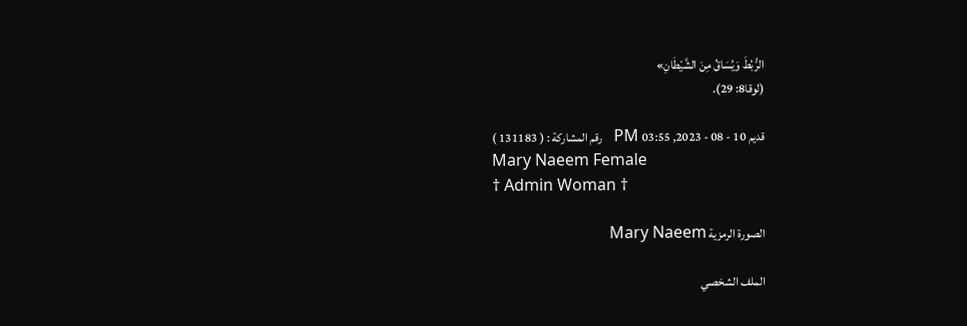الرُّبُطَ وَيُسَاقُ مِنَ الشَّيْطَانِ»
(لوقا8: 29).

قديم 10 - 08 - 2023, 03:55 PM   رقم المشاركة : ( 131183 )
Mary Naeem Female
† Admin Woman †

الصورة الرمزية Mary Naeem

الملف الشخصي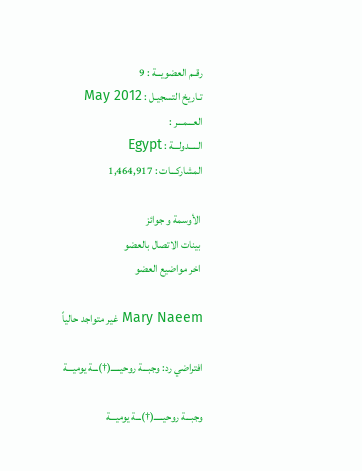رقــم العضويـــة : 9
تـاريخ التسجيـل : May 2012
العـــمـــر :
الـــــدولـــة : Egypt
المشاركـــات : 1,464,917

 الأوسمة و جوائز
 بينات الاتصال بالعضو
 اخر مواضيع العضو

Mary Naeem غير متواجد حالياً

افتراضي رد: وجبـــة روحيـــــ(†)ـــة يوميـــة

وجبـــة روحيـــــ(†)ـــة يوميـــة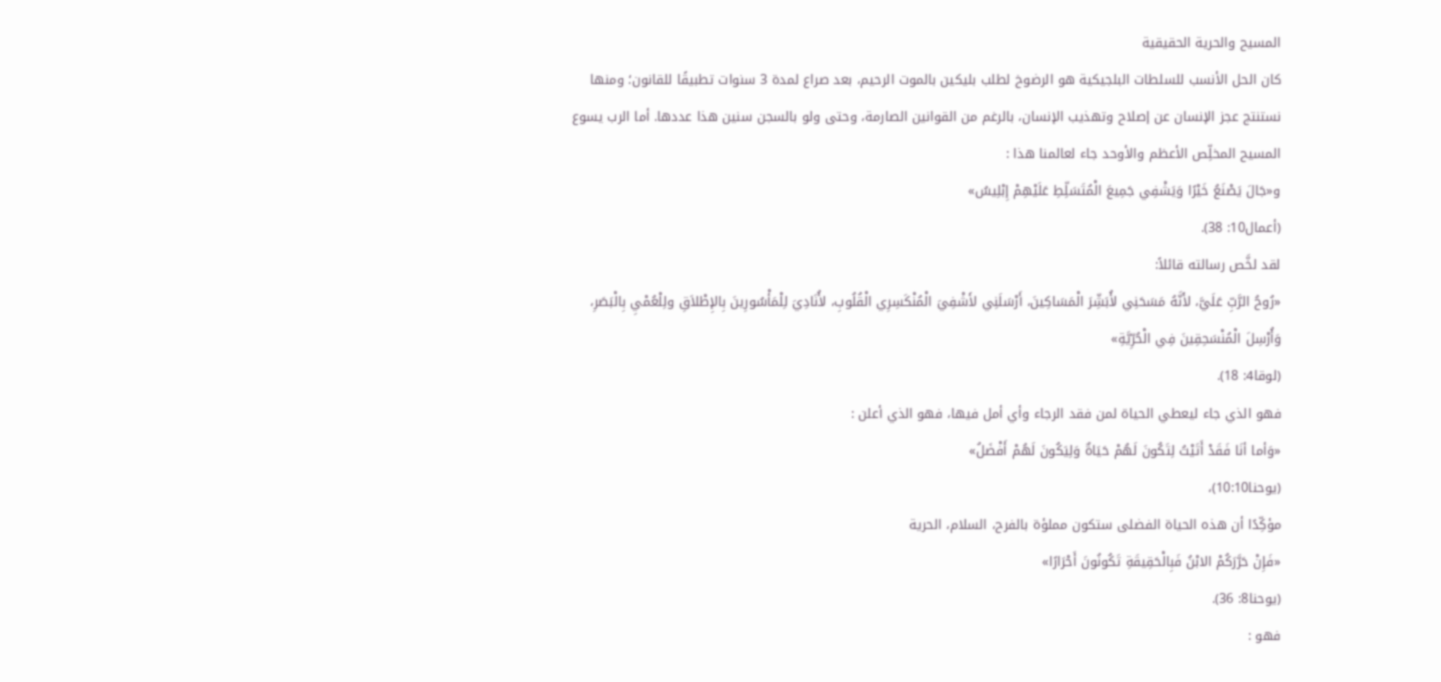المسيح والحرية الحقيقية
كان الحل الأنسب للسلطات البلجيكية هو الرضوخ لطلب بليكين بالموت الرحيم، بعد صراع لمدة 3 سنوات تطبيقًا للقانون؛ ومنها نستنتج عجز الإنسان عن إصلاح وتهذيب الإنسان، بالرغم من القوانين الصارمة، وحتى ولو بالسجن سنين هذا عددها. أما الرب يسوع المسيح المخلِّص الأعظم والأوحد جاء لعالمنا هذا :
و«جَالَ يَصْنَعُ خَيْرًا وَيَشْفِي جَمِيعَ الْمُتَسَلِّطِ عَلَيْهِمْ إِبْلِيسُ»
(أعمال10: 38).
لقد لخَّص رسالته قائلاً:
«رُوحُ الرَّبِّ عَلَيَّ، لأَنَّهُ مَسَحَنِي لأُبَشِّرَ الْمَسَاكِينَ، أَرْسَلَنِي لأَشْفِيَ الْمُنْكَسِرِي الْقُلُوبِ، لأُنَادِيَ لِلْمَأْسُورِينَ بِالإِطْلاَقِ ولِلْعُمْيِ بِالْبَصَرِ، وَأُرْسِلَ الْمُنْسَحِقِينَ فِي الْحُرِّيَّةِ»
(لوقا4: 18).
فهو الذي جاء ليعطي الحياة لمن فقد الرجاء وأي أمل فيها، فهو الذي أعلن :
«وَأما أنَا فَقَدْ أَتَيْتُ لِتَكُونَ لَهُمْ حَيَاةٌ وَلِيَكُونَ لَهُمْ أَفْضَلُ»
(يوحنا10:10)،
مؤكِّدًا أن هذه الحياة الفضلى ستكون مملؤة بالفرح، السلام، الحرية
«فَإِنْ حَرَّرَكُمْ الابْنُ فَبِالْحَقِيقَةِ تَكُونُونَ أَحْرَارًا»
(يوحنا8: 36).
فهو :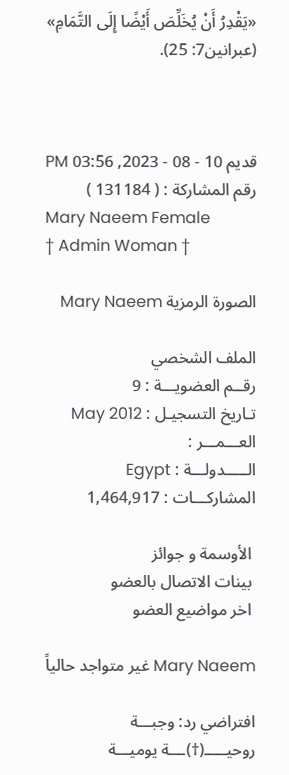«يَقْدِرُ أَنْ يُخَلِّصَ أَيْضًا إِلَى التَّمَامِ»
(عبرانين7: 25).



قديم 10 - 08 - 2023, 03:56 PM   رقم المشاركة : ( 131184 )
Mary Naeem Female
† Admin Woman †

الصورة الرمزية Mary Naeem

الملف الشخصي
رقــم العضويـــة : 9
تـاريخ التسجيـل : May 2012
العـــمـــر :
الـــــدولـــة : Egypt
المشاركـــات : 1,464,917

 الأوسمة و جوائز
 بينات الاتصال بالعضو
 اخر مواضيع العضو

Mary Naeem غير متواجد حالياً

افتراضي رد: وجبـــة روحيـــــ(†)ـــة يوميـــة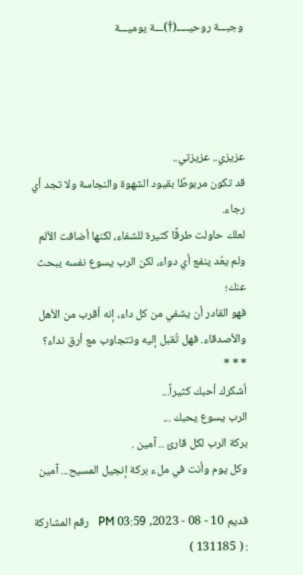وجبـــة روحيـــــ(†)ـــة يوميـــة




عزيزي.. عزيزتي..
قد تكون مربوطًا بقيود الشهوة والنجاسة ولا تجد أي رجاء.
لعلك حاولت طرقًا كثيرة للشفاء، لكنها أضافت الألم
ولم يعُد ينفع أي دواء، لكن الرب يسوع نفسه يبحث عنك؛
فهو القادر أن يشفي من كل داء، إنه أقرب من الأهل
والأصدقاء. فهل تُقبل إليه وتتجاوب مع أرق نداء؟
* * *
أشكرك أحبك كثيراً...
الرب يسوع يحبك ...
بركة الرب لكل قارئ .. آمين .
وكل يوم وأنت في ملء بركة إنجيل المسيح... آمين

قديم 10 - 08 - 2023, 03:59 PM   رقم المشاركة : ( 131185 )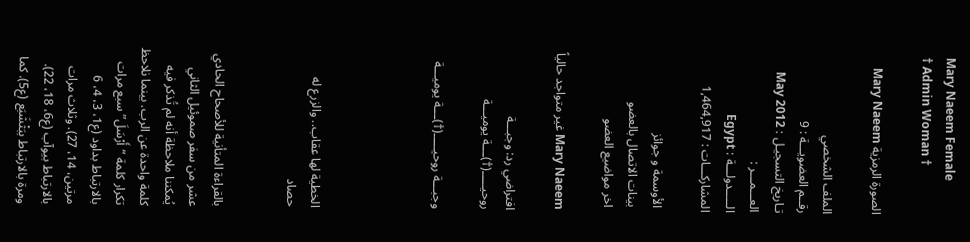Mary Naeem Female
† Admin Woman †

الصورة الرمزية Mary Naeem

الملف الشخصي
رقــم العضويـــة : 9
تـاريخ التسجيـل : May 2012
العـــمـــر :
الـــــدولـــة : Egypt
المشاركـــات : 1,464,917

 الأوسمة و جوائز
 بينات الاتصال بالعضو
 اخر مواضيع العضو

Mary Naeem غير متواجد حالياً

افتراضي رد: وجبـــة روحيـــــ(†)ـــة يوميـــة

وجبـــة روحيـــــ(†)ـــة يوميـــة




الخطية لها عقاب.. والزرع له حصاد


بالقراءة المتأنية للأصحاح الحادي عشر من سفر صموئيل الثاني يُمكننا ملاحظة أنه لم تُذكر فيه كلمة واحدة عن الرب. بينما نلاحظ تكرار كلمة “أَرْسَلَ” سبع مرات بالارتباط بداود (ع1، 3، 4، 6 مرتين، 14، 27). وثلاث مرات بالارتباط بيوآب (ع6، 18، 22). ومرة بالارتباط ببَثْشَبَع (ع5). كما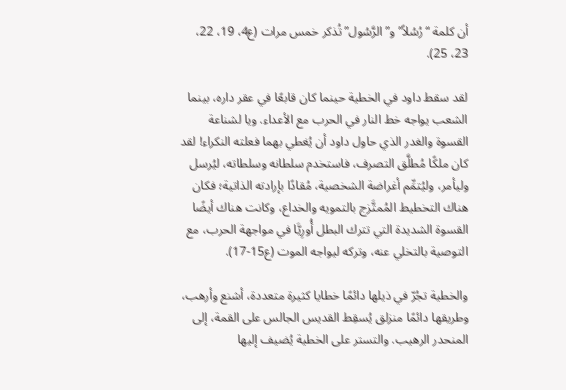أن كلمة “رُسُلاً” و”الرَّسُول” تُذكر خمس مرات (ع4، 19، 22، 23، 25).

لقد سقط داود في الخطية حينما كان قابعًا في عقر داره، بينما الشعب يواجه خط النار في الحرب مع الأعداء. ويا لشناعة القسوة والغدر الذي حاول داود أن يُغطي بهما فعلته النكراء! لقد كان ملكًا مُطلَّق التصرف، فاستخدم سلطانه وسلطاته، ليُرسل وليأمر، وليُتمِّم أغراضة الشخصية، مُقادًا بإرادته الذاتية؛ فكان هناك التخطيط المُمتَّزج بالتمويه والخداع، وكانت هناك أيضًا القسوة الشديدة التي تترك البطل أُورِيَّا في مواجهة الحرب، مع التوصية بالتخلي عنه، وتركه ليواجه الموت (ع15-17).

والخطية تجُرّ في ذيلها دائمًا خطايا كثيرة متعددة، أشنع وأرهب، وطريقها دائمًا منزلق يُسقِط القديس الجالس على القمة، إلى المنحدر الرهيب. والتستر على الخطية يُضيف إليها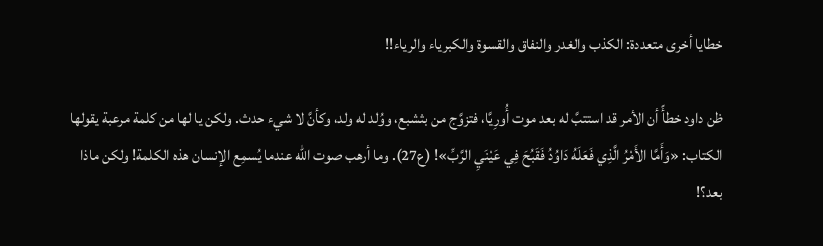خطايا أخرى متعددة: الكذب والغدر والنفاق والقسوة والكبرياء والرياء!!

ظن داود خطأً أن الأمر قد استتبَّ له بعد موت أُورِيَّا، فتزوَّج من بثشبع، ووُلد له ولد، وكأنَّ لا شيء حدث. ولكن يا لها من كلمة مرعبة يقولها الكتاب: «وَأَمَّا الأَمْرُ الَّذِي فَعَلَهُ دَاوُدُ فَقَبُحَ فِي عَيْنَيِ الرَّبِّ»! (ع27). وما أرهب صوت الله عندما يُسمِع الإنسان هذه الكلمة! ولكن ماذا بعد؟!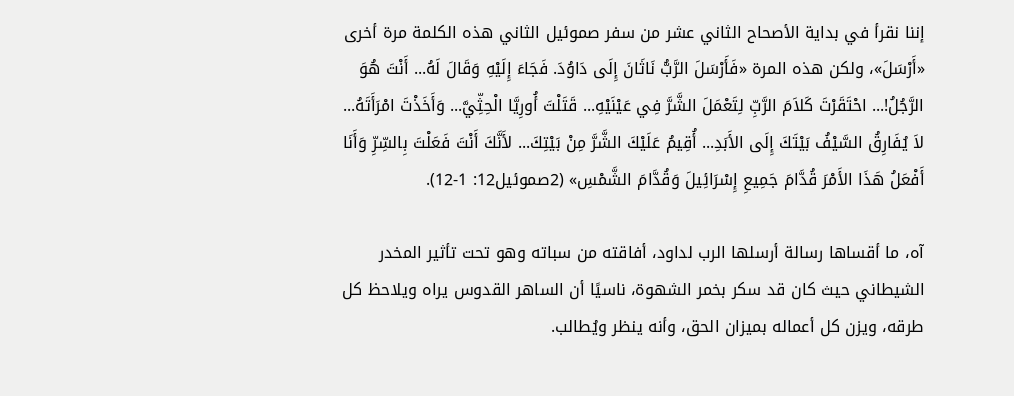إننا نقرأ في بداية الأصحاح الثاني عشر من سفر صموئيل الثاني هذه الكلمة مرة أخرى «أَرْسَلَ»، ولكن هذه المرة «فَأَرْسَلَ الرَّبُّ نَاثَانَ إِلَى دَاوُدَ. فَجَاءَ إِلَيْهِ وَقَالَ لَهُ... أَنْتَ هُوَ الرَّجُلُ!... احْتَقَرْتَ كَلاَمَ الرَّبِّ لِتَعْمَلَ الشَّرَّ فِي عَيْنَيْهِ... قَتَلْتَ أُورِيَّا الْحِثِّيَّ... وَأَخَذْتَ امْرَأَتَهُ... لاَ يُفَارِقُ السَّيْفُ بَيْتَكَ إِلَى الأَبَدِ... أُقِيمُ عَلَيْكَ الشَّرَّ مِنْ بَيْتِكَ... لأَنَّكَ أَنْتَ فَعَلْتَ بِالسِّرِّ وَأَنَا أَفْعَلُ هَذَا الأَمْرَ قُدَّامَ جَمِيعِ إِسْرَائِيلَ وَقُدَّامَ الشَّمْسِ» (2صموئيل12: 1-12).

آه، ما أقساها رسالة أرسلها الرب لداود، أفاقته من سباته وهو تحت تأثير المخدر الشيطاني حيث كان قد سكر بخمر الشهوة، ناسيًا أن الساهر القدوس يراه ويلاحظ كل طرقه، ويزن كل أعماله بميزان الحق، وأنه ينظر ويُطالب.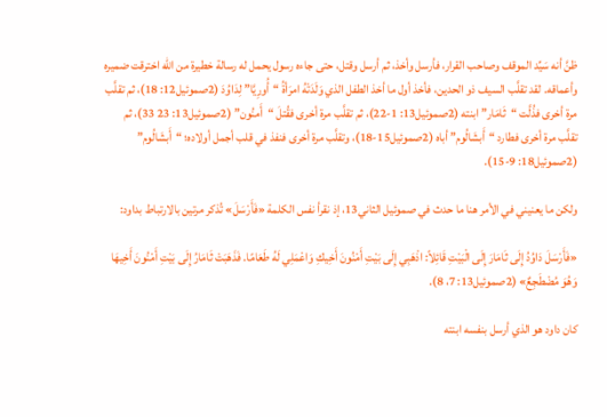ظنَّ أنه سَيِّد الموقف وصاحب القرار، فأرسل وأخذ، ثم أرسل وقتل، حتى جاءه رسول يحمل له رسالة خطيرة من الله اخترقت ضميره وأعماقه. لقد تقلَّب السيف ذو الحدين، فأخذ أول ما أخذ الطفل الذي وَلَدَتْهُ امرَأةُ “أُورِيَّا” لِدَاوُدَ (2صموئيل12: 18)، ثم تقلَّب مرة أخرى فذُلَّت “ثَامَار” ابنته (2صموئيل13: 1-22)، ثم تقلَّب مرة أخرى فقُتلَ “أَمنُون” (2صموئيل13: 23 33)، ثم تقلَّب مرة أخرى فطارد “أَبشَالُوم” أباه (2صموئيل15-18)، وتقلَّب مرة أخرى فنفذ في قلب أجمل أولاده؛ “أَبشَالُوم” (2صموئيل18: 9-15).

ولكن ما يعنيني في الأمر هنا ما حدث في صموئيل الثاني13، إذ نقرأ نفس الكلمة «فَأَرْسَلَ» تُذكر مرتين بالارتباط بداود:

«فَأَرْسَلَ دَاوُدُ إِلَى ثَامَارَ إِلَى الْبَيْتِ قَائِلاً: اذْهَبِي إِلَى بَيْتِ أَمْنُونَ أَخِيكِ وَاعْمَلِي لَهُ طَعَامًا. فَذَهَبَتْ ثَامَارُ إِلَى بَيْتِ أَمْنُونَ أَخِيهَا وَهُوَ مُضْطَجِعٌ» (2صموئيل13: 7، 8).

كان داود هو الذي أرسل بنفسه ابنته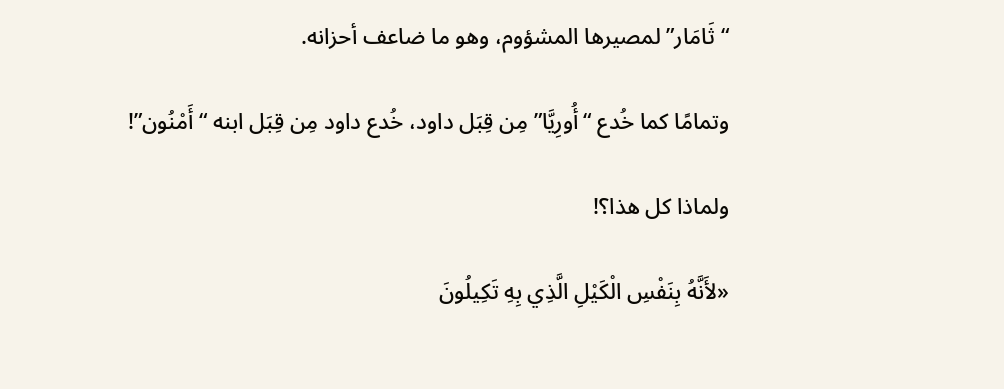“ثَامَار” لمصيرها المشؤوم، وهو ما ضاعف أحزانه.

وتمامًا كما خُدع “أُورِيَّا” مِن قِبَل داود، خُدع داود مِن قِبَل ابنه “أَمْنُون”!

ولماذا كل هذا؟!

«لأَنَّهُ بِنَفْسِ الْكَيْلِ الَّذِي بِهِ تَكِيلُونَ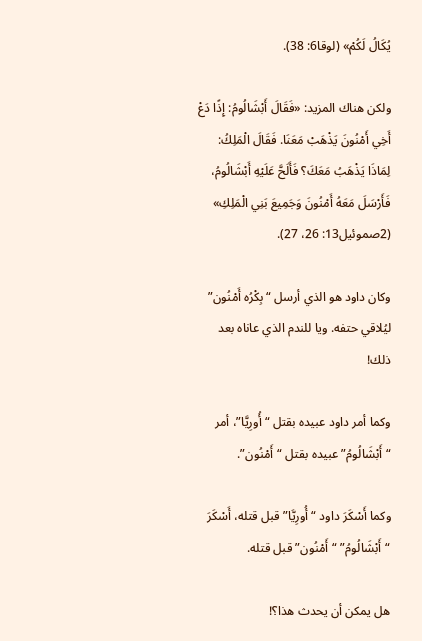يُكَالُ لَكُمْ» (لوقا6: 38).

ولكن هناك المزيد: «فَقَالَ أَبْشَالُومُ: إِذًا دَعْ أَخِي أَمْنُونَ يَذْهَبْ مَعَنَا. فَقَالَ الْمَلِكُ: لِمَاذَا يَذْهَبُ مَعَكَ؟ فَأَلَحَّ عَلَيْهِ أَبْشَالُومُ، فَأَرْسَلَ مَعَهُ أَمْنُونَ وَجَمِيعَ بَنِي الْمَلِكِ» (2صموئيل13: 26، 27).

وكان داود هو الذي أرسل “بِكْرُه أَمْنُون” ليُلاقي حتفه. ويا للندم الذي عاناه بعد ذلك!

وكما أمر داود عبيده بقتل “أُورِيَّا”، أمر “أَبْشَالُومُ” عبيده بقتل “أَمْنُون”.

وكما أَسْكَرَ داود “أُورِيَّا” قبل قتله، أَسْكَرَ “أَبْشَالُومُ” “أَمْنُون” قبل قتله.

هل يمكن أن يحدث هذا؟!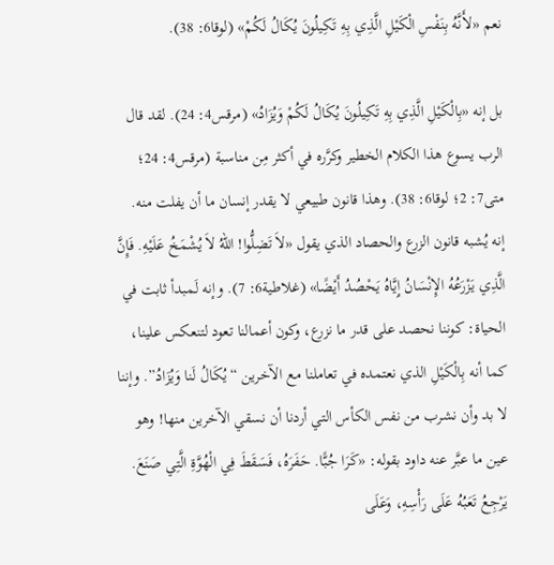نعم «لأَنَّهُ بِنَفْسِ الْكَيْلِ الَّذِي بِهِ تَكِيلُونَ يُكَالُ لَكُمْ» (لوقا6: 38).

بل إنه «بِالْكَيْلِ الَّذِي بِهِ تَكِيلُونَ يُكَالُ لَكُمْ وَيُزَادُ» (مرقس4: 24). لقد قال الرب يسوع هذا الكلام الخطير وكرَّره في أكثر مِن مناسبة (مرقس4: 24؛ متى7: 2؛ لوقا6: 38). وهذا قانون طبيعي لا يقدر إنسان ما أن يفلت منه. إنه يُشبه قانون الزرع والحصاد الذي يقول «لاَ تَضِلُّوا! اللهُ لاَ يُشْمَخُ عَلَيْهِ. فَإِنَّ الَّذِي يَزْرَعُهُ الإِنْسَانُ إِيَّاهُ يَحْصُدُ أَيْضًا» (غلاطية6: 7). وإنه لَمبدأ ثابت في الحياة: كوننا نحصد على قدر ما نزرع، وكون أعمالنا تعود لتنعكس علينا، كما أنه بِالْكَيْلِ الذي نعتمده في تعاملنا مع الآخرين “يُكَالُ لَنا وَيُزَادُ”. وإننا لا بد وأن نشرب من نفس الكأس التي أردنا أن نسقي الآخرين منها! وهو عين ما عبَّر عنه داود بقوله: «كَرَا جُبًّا. حَفَرَهُ، فَسَقَطَ فِي الْهُوَّةِ الَّتِي صَنَعَ. يَرْجِعُ تَعَبُهُ عَلَى رَأْسِهِ، وَعَلَى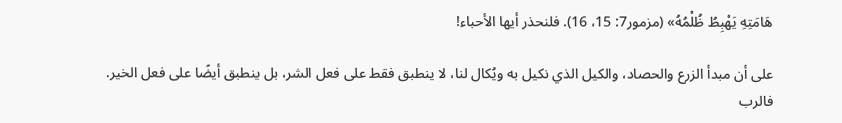هَامَتِهِ يَهْبِطُ ظُلْمُهُ» (مزمور7: 15، 16). فلنحذر أيها الأحباء!

على أن مبدأ الزرع والحصاد، والكيل الذي نكيل به ويُكال لنا، لا ينطبق فقط على فعل الشر، بل ينطبق أيضًا على فعل الخير. فالرب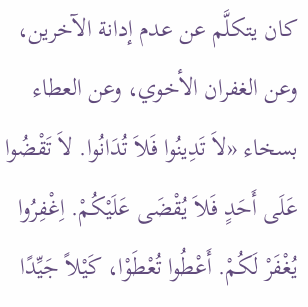كان يتكلَّم عن عدم إدانة الآخرين، وعن الغفران الأخوي، وعن العطاء بسخاء «لاَ تَدِينُوا فَلاَ تُدَانُوا. لاَ تَقْضُوا عَلَى أَحَدٍ فَلاَ يُقْضَى عَلَيْكُمْ. اِغْفِرُوا يُغْفَرْ لَكُمْ. أَعْطُوا تُعْطَوْا، كَيْلاً جَيِّدًا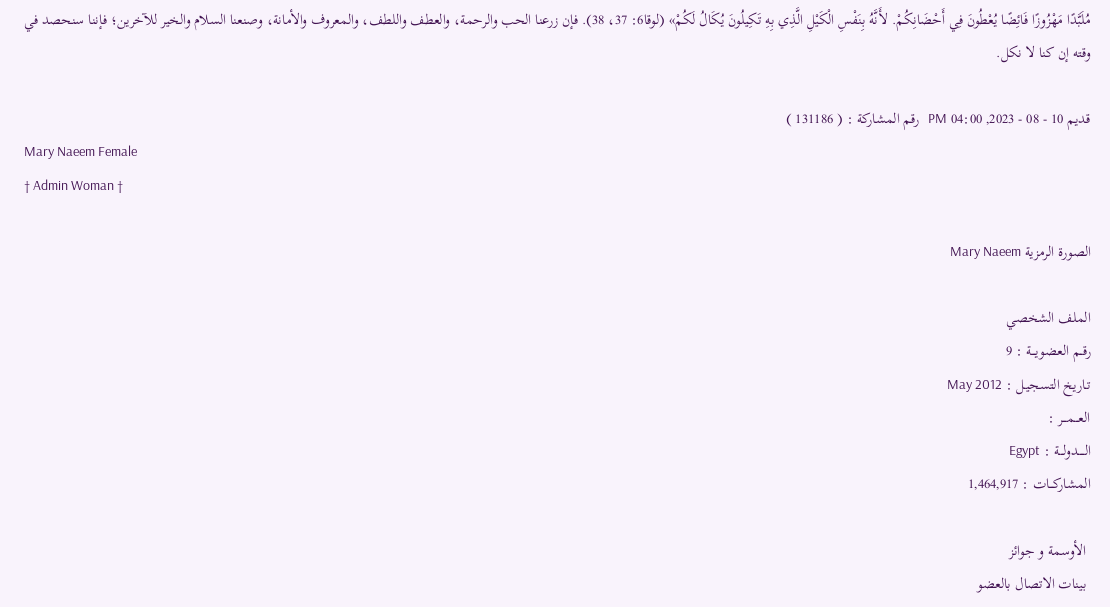مُلَبَّدًا مَهْزُوزًا فَائِضًا يُعْطُونَ فِي أَحْضَانِكُمْ. لأَنَّهُ بِنَفْسِ الْكَيْلِ الَّذِي بِهِ تَكِيلُونَ يُكَالُ لَكُمْ» (لوقا6: 37، 38). فإن زرعنا الحب والرحمة، والعطف واللطف، والمعروف والأمانة، وصنعنا السلام والخير للآخرين؛ فإننا سنحصد في وقته إن كنا لا نكل.

قديم 10 - 08 - 2023, 04:00 PM   رقم المشاركة : ( 131186 )
Mary Naeem Female
† Admin Woman †

الصورة الرمزية Mary Naeem

الملف الشخصي
رقــم العضويـــة : 9
تـاريخ التسجيـل : May 2012
العـــمـــر :
الـــــدولـــة : Egypt
المشاركـــات : 1,464,917

 الأوسمة و جوائز
 بينات الاتصال بالعضو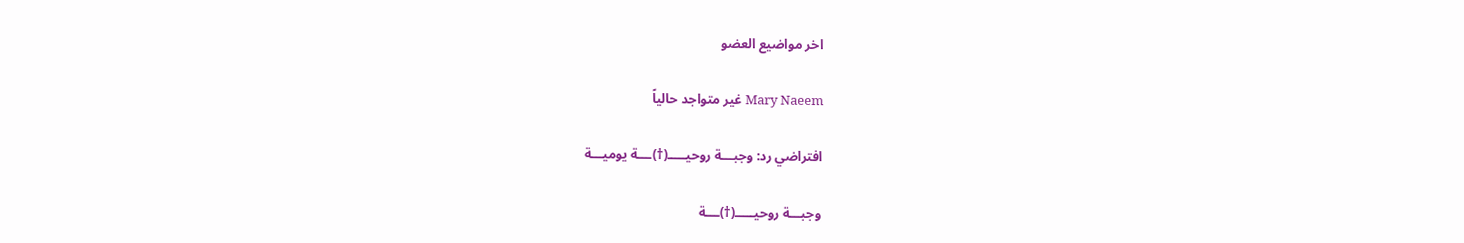اخر مواضيع العضو

Mary Naeem غير متواجد حالياً

افتراضي رد: وجبـــة روحيـــــ(†)ـــة يوميـــة

وجبـــة روحيـــــ(†)ـــة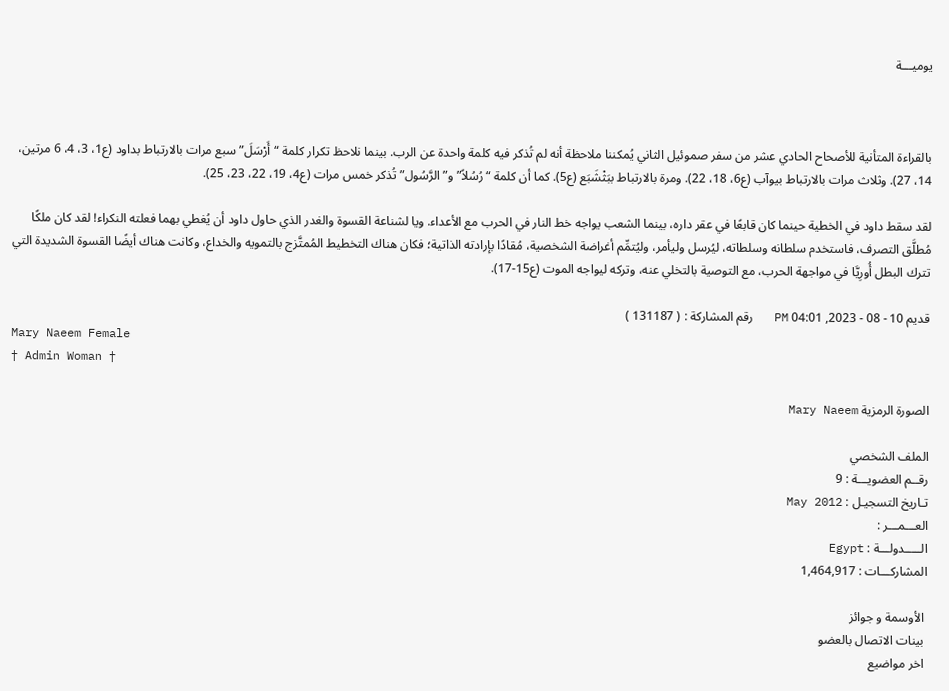يوميـــة



بالقراءة المتأنية للأصحاح الحادي عشر من سفر صموئيل الثاني يُمكننا ملاحظة أنه لم تُذكر فيه كلمة واحدة عن الرب. بينما نلاحظ تكرار كلمة “أَرْسَلَ” سبع مرات بالارتباط بداود (ع1، 3، 4، 6 مرتين، 14، 27). وثلاث مرات بالارتباط بيوآب (ع6، 18، 22). ومرة بالارتباط ببَثْشَبَع (ع5). كما أن كلمة “رُسُلاً” و”الرَّسُول” تُذكر خمس مرات (ع4، 19، 22، 23، 25).

لقد سقط داود في الخطية حينما كان قابعًا في عقر داره، بينما الشعب يواجه خط النار في الحرب مع الأعداء. ويا لشناعة القسوة والغدر الذي حاول داود أن يُغطي بهما فعلته النكراء! لقد كان ملكًا مُطلَّق التصرف، فاستخدم سلطانه وسلطاته، ليُرسل وليأمر، وليُتمِّم أغراضة الشخصية، مُقادًا بإرادته الذاتية؛ فكان هناك التخطيط المُمتَّزج بالتمويه والخداع، وكانت هناك أيضًا القسوة الشديدة التي تترك البطل أُورِيَّا في مواجهة الحرب، مع التوصية بالتخلي عنه، وتركه ليواجه الموت (ع15-17).

قديم 10 - 08 - 2023, 04:01 PM   رقم المشاركة : ( 131187 )
Mary Naeem Female
† Admin Woman †

الصورة الرمزية Mary Naeem

الملف الشخصي
رقــم العضويـــة : 9
تـاريخ التسجيـل : May 2012
العـــمـــر :
الـــــدولـــة : Egypt
المشاركـــات : 1,464,917

 الأوسمة و جوائز
 بينات الاتصال بالعضو
 اخر مواضيع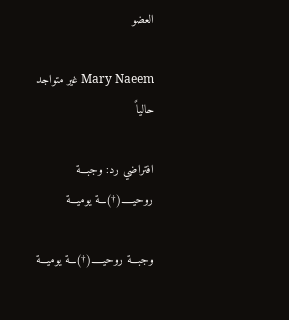العضو

Mary Naeem غير متواجد حالياً

افتراضي رد: وجبـــة روحيـــــ(†)ـــة يوميـــة

وجبـــة روحيـــــ(†)ـــة يوميـــة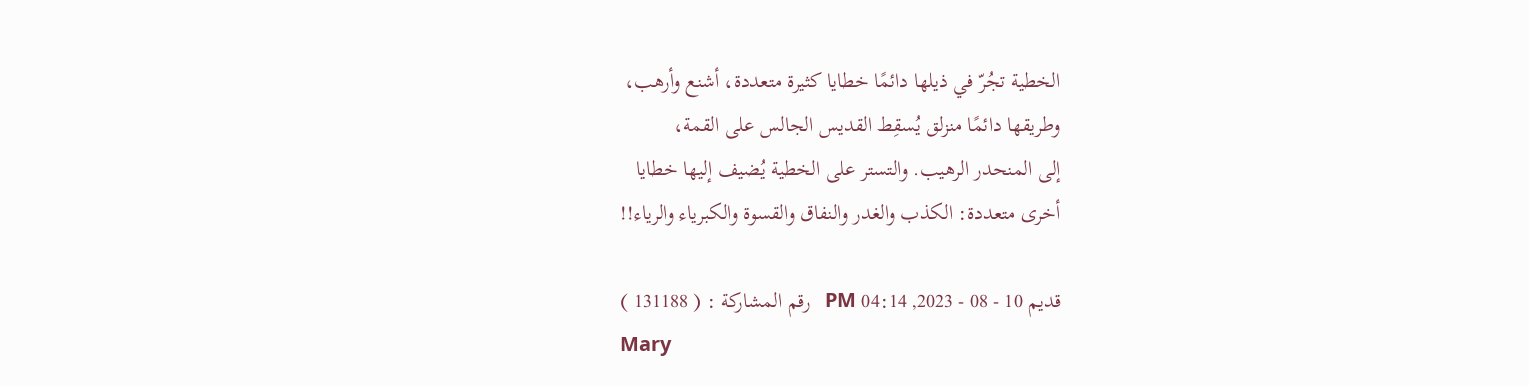الخطية تجُرّ في ذيلها دائمًا خطايا كثيرة متعددة، أشنع وأرهب،
وطريقها دائمًا منزلق يُسقِط القديس الجالس على القمة،
إلى المنحدر الرهيب. والتستر على الخطية يُضيف إليها خطايا
أخرى متعددة: الكذب والغدر والنفاق والقسوة والكبرياء والرياء!!

قديم 10 - 08 - 2023, 04:14 PM   رقم المشاركة : ( 131188 )
Mary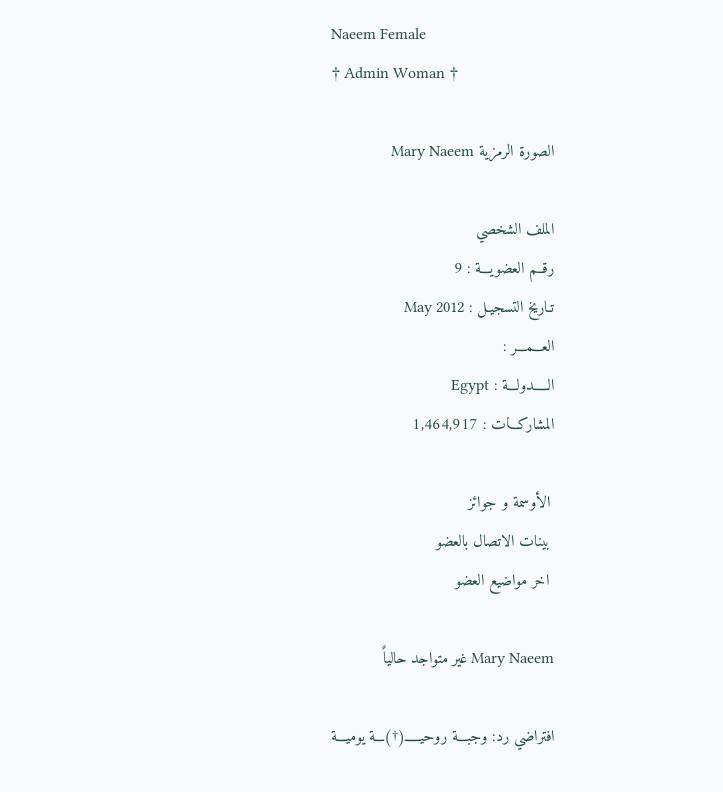Naeem Female
† Admin Woman †

الصورة الرمزية Mary Naeem

الملف الشخصي
رقــم العضويـــة : 9
تـاريخ التسجيـل : May 2012
العـــمـــر :
الـــــدولـــة : Egypt
المشاركـــات : 1,464,917

 الأوسمة و جوائز
 بينات الاتصال بالعضو
 اخر مواضيع العضو

Mary Naeem غير متواجد حالياً

افتراضي رد: وجبـــة روحيـــــ(†)ـــة يوميـــة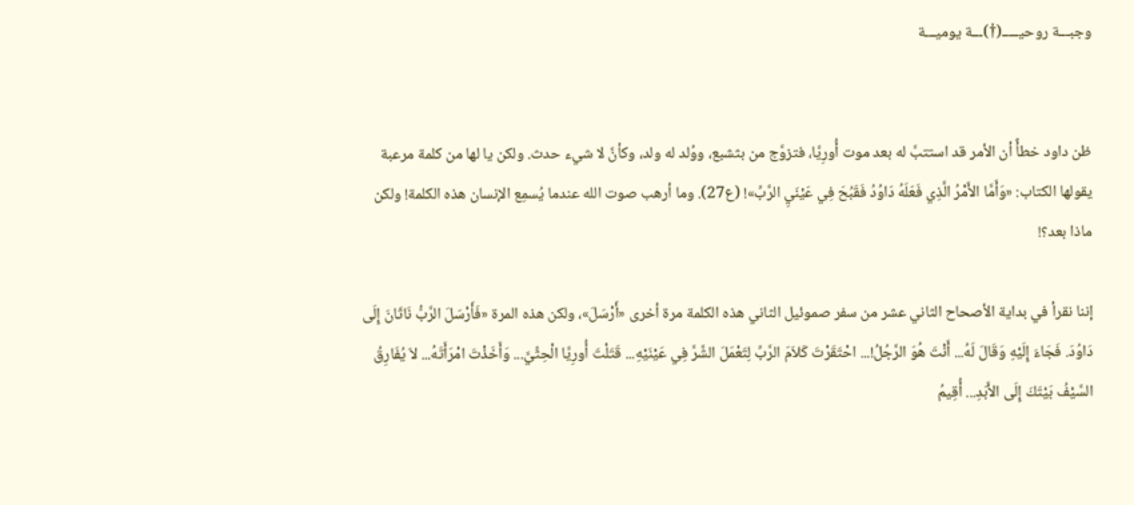وجبـــة روحيـــــ(†)ـــة يوميـــة


ظن داود خطأً أن الأمر قد استتبَّ له بعد موت أُورِيَّا، فتزوَّج من بثشبع، ووُلد له ولد، وكأنَّ لا شيء حدث. ولكن يا لها من كلمة مرعبة يقولها الكتاب: «وَأَمَّا الأَمْرُ الَّذِي فَعَلَهُ دَاوُدُ فَقَبُحَ فِي عَيْنَيِ الرَّبِّ»! (ع27). وما أرهب صوت الله عندما يُسمِع الإنسان هذه الكلمة! ولكن ماذا بعد؟!

إننا نقرأ في بداية الأصحاح الثاني عشر من سفر صموئيل الثاني هذه الكلمة مرة أخرى «أَرْسَلَ»، ولكن هذه المرة «فَأَرْسَلَ الرَّبُّ نَاثَانَ إِلَى دَاوُدَ. فَجَاءَ إِلَيْهِ وَقَالَ لَهُ... أَنْتَ هُوَ الرَّجُلُ!... احْتَقَرْتَ كَلاَمَ الرَّبِّ لِتَعْمَلَ الشَّرَّ فِي عَيْنَيْهِ... قَتَلْتَ أُورِيَّا الْحِثِّيَّ... وَأَخَذْتَ امْرَأَتَهُ... لاَ يُفَارِقُ السَّيْفُ بَيْتَكَ إِلَى الأَبَدِ... أُقِيمُ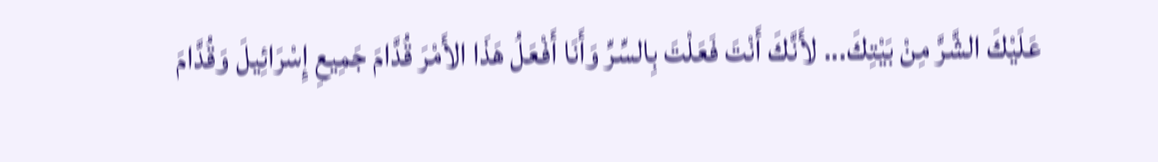عَلَيْكَ الشَّرَّ مِنْ بَيْتِكَ... لأَنَّكَ أَنْتَ فَعَلْتَ بِالسِّرِّ وَأَنَا أَفْعَلُ هَذَا الأَمْرَ قُدَّامَ جَمِيعِ إِسْرَائِيلَ وَقُدَّامَ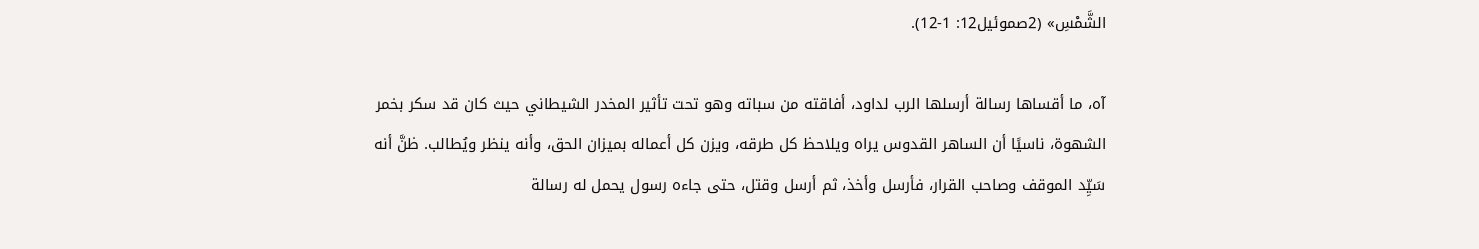الشَّمْسِ» (2صموئيل12: 1-12).

آه، ما أقساها رسالة أرسلها الرب لداود، أفاقته من سباته وهو تحت تأثير المخدر الشيطاني حيث كان قد سكر بخمر الشهوة، ناسيًا أن الساهر القدوس يراه ويلاحظ كل طرقه، ويزن كل أعماله بميزان الحق، وأنه ينظر ويُطالب. ظنَّ أنه سَيِّد الموقف وصاحب القرار، فأرسل وأخذ، ثم أرسل وقتل، حتى جاءه رسول يحمل له رسالة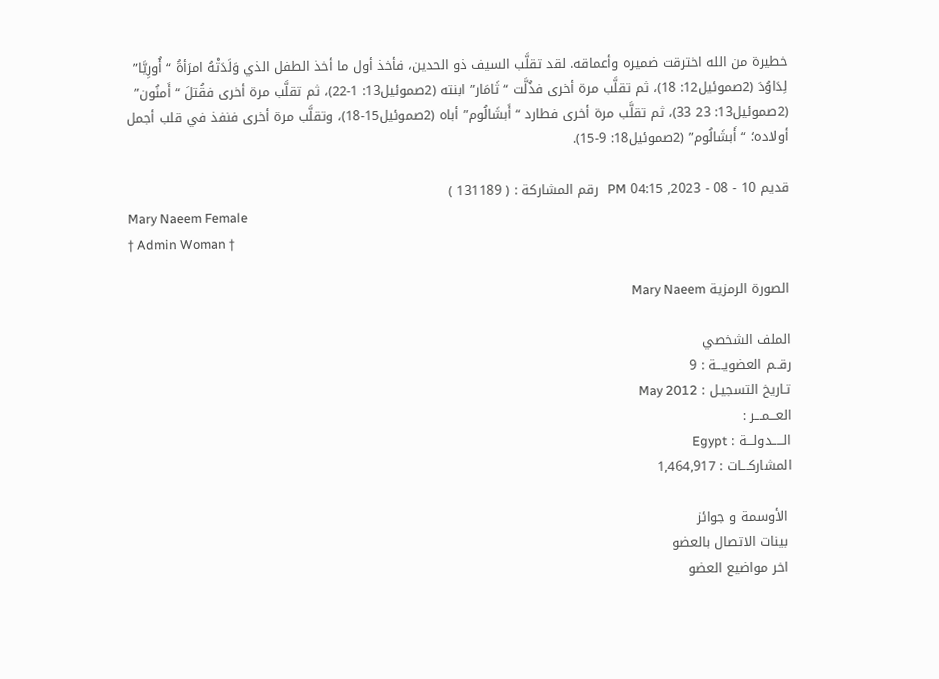خطيرة من الله اخترقت ضميره وأعماقه. لقد تقلَّب السيف ذو الحدين، فأخذ أول ما أخذ الطفل الذي وَلَدَتْهُ امرَأةُ “أُورِيَّا” لِدَاوُدَ (2صموئيل12: 18)، ثم تقلَّب مرة أخرى فذُلَّت “ثَامَار” ابنته (2صموئيل13: 1-22)، ثم تقلَّب مرة أخرى فقُتلَ “أَمنُون” (2صموئيل13: 23 33)، ثم تقلَّب مرة أخرى فطارد “أَبشَالُوم” أباه (2صموئيل15-18)، وتقلَّب مرة أخرى فنفذ في قلب أجمل أولاده؛ “أَبشَالُوم” (2صموئيل18: 9-15).

قديم 10 - 08 - 2023, 04:15 PM   رقم المشاركة : ( 131189 )
Mary Naeem Female
† Admin Woman †

الصورة الرمزية Mary Naeem

الملف الشخصي
رقــم العضويـــة : 9
تـاريخ التسجيـل : May 2012
العـــمـــر :
الـــــدولـــة : Egypt
المشاركـــات : 1,464,917

 الأوسمة و جوائز
 بينات الاتصال بالعضو
 اخر مواضيع العضو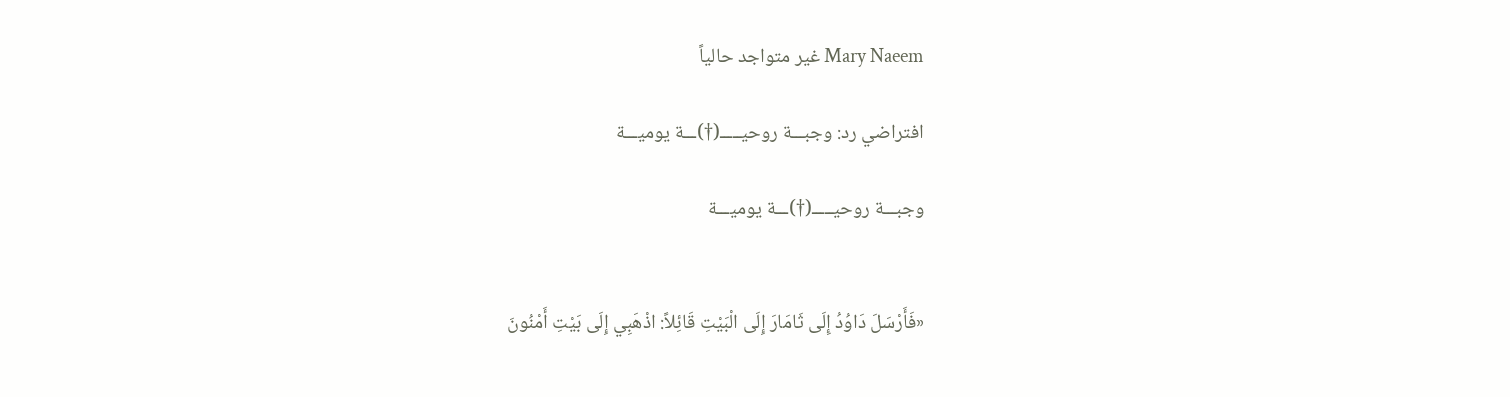Mary Naeem غير متواجد حالياً

افتراضي رد: وجبـــة روحيـــــ(†)ـــة يوميـــة

وجبـــة روحيـــــ(†)ـــة يوميـــة


«فَأَرْسَلَ دَاوُدُ إِلَى ثَامَارَ إِلَى الْبَيْتِ قَائِلاً: اذْهَبِي إِلَى بَيْتِ أَمْنُونَ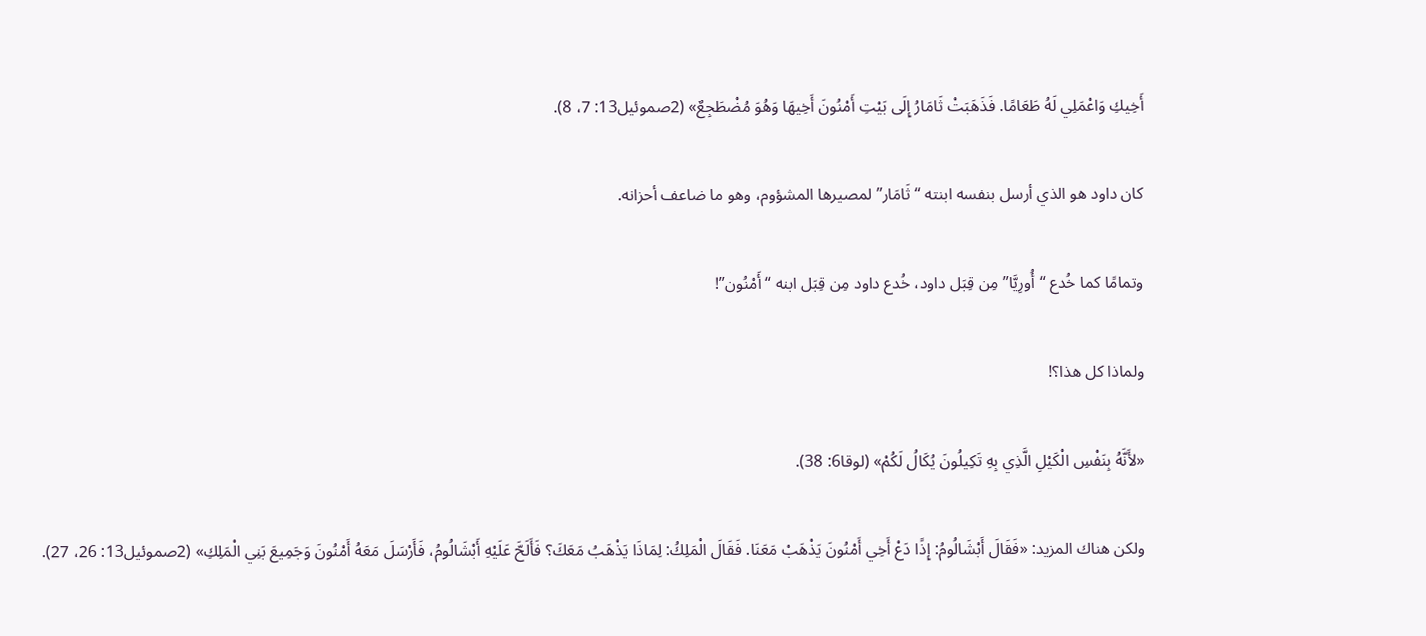أَخِيكِ وَاعْمَلِي لَهُ طَعَامًا. فَذَهَبَتْ ثَامَارُ إِلَى بَيْتِ أَمْنُونَ أَخِيهَا وَهُوَ مُضْطَجِعٌ» (2صموئيل13: 7، 8).

كان داود هو الذي أرسل بنفسه ابنته “ثَامَار” لمصيرها المشؤوم، وهو ما ضاعف أحزانه.

وتمامًا كما خُدع “أُورِيَّا” مِن قِبَل داود، خُدع داود مِن قِبَل ابنه “أَمْنُون”!

ولماذا كل هذا؟!

«لأَنَّهُ بِنَفْسِ الْكَيْلِ الَّذِي بِهِ تَكِيلُونَ يُكَالُ لَكُمْ» (لوقا6: 38).

ولكن هناك المزيد: «فَقَالَ أَبْشَالُومُ: إِذًا دَعْ أَخِي أَمْنُونَ يَذْهَبْ مَعَنَا. فَقَالَ الْمَلِكُ: لِمَاذَا يَذْهَبُ مَعَكَ؟ فَأَلَحَّ عَلَيْهِ أَبْشَالُومُ، فَأَرْسَلَ مَعَهُ أَمْنُونَ وَجَمِيعَ بَنِي الْمَلِكِ» (2صموئيل13: 26، 27).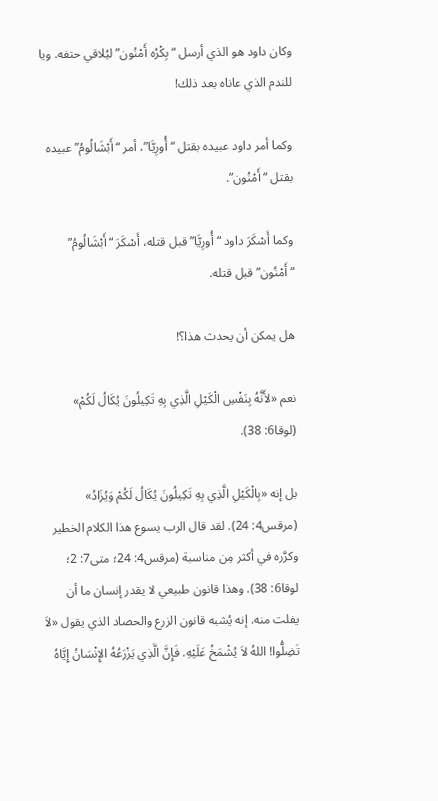وكان داود هو الذي أرسل “بِكْرُه أَمْنُون” ليُلاقي حتفه. ويا للندم الذي عاناه بعد ذلك!

وكما أمر داود عبيده بقتل “أُورِيَّا”، أمر “أَبْشَالُومُ” عبيده بقتل “أَمْنُون”.

وكما أَسْكَرَ داود “أُورِيَّا” قبل قتله، أَسْكَرَ “أَبْشَالُومُ” “أَمْنُون” قبل قتله.

هل يمكن أن يحدث هذا؟!

نعم «لأَنَّهُ بِنَفْسِ الْكَيْلِ الَّذِي بِهِ تَكِيلُونَ يُكَالُ لَكُمْ» (لوقا6: 38).

بل إنه «بِالْكَيْلِ الَّذِي بِهِ تَكِيلُونَ يُكَالُ لَكُمْ وَيُزَادُ» (مرقس4: 24). لقد قال الرب يسوع هذا الكلام الخطير وكرَّره في أكثر مِن مناسبة (مرقس4: 24؛ متى7: 2؛ لوقا6: 38). وهذا قانون طبيعي لا يقدر إنسان ما أن يفلت منه. إنه يُشبه قانون الزرع والحصاد الذي يقول «لاَ تَضِلُّوا! اللهُ لاَ يُشْمَخُ عَلَيْهِ. فَإِنَّ الَّذِي يَزْرَعُهُ الإِنْسَانُ إِيَّاهُ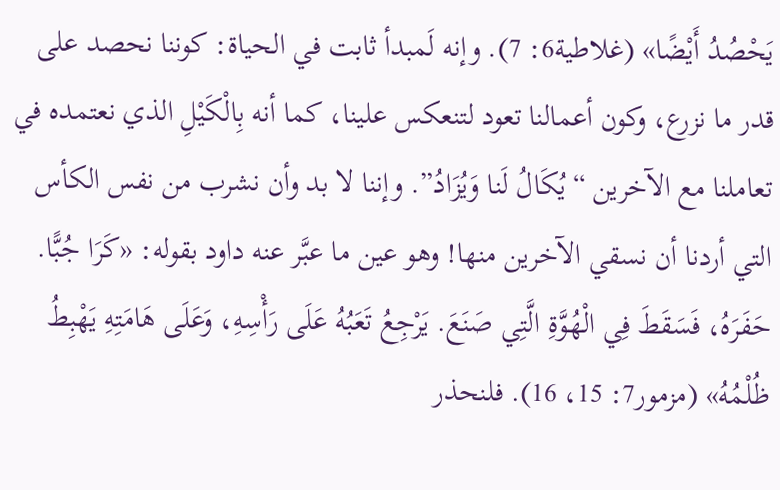يَحْصُدُ أَيْضًا» (غلاطية6: 7). وإنه لَمبدأ ثابت في الحياة: كوننا نحصد على قدر ما نزرع، وكون أعمالنا تعود لتنعكس علينا، كما أنه بِالْكَيْلِ الذي نعتمده في تعاملنا مع الآخرين “يُكَالُ لَنا وَيُزَادُ”. وإننا لا بد وأن نشرب من نفس الكأس التي أردنا أن نسقي الآخرين منها! وهو عين ما عبَّر عنه داود بقوله: «كَرَا جُبًّا. حَفَرَهُ، فَسَقَطَ فِي الْهُوَّةِ الَّتِي صَنَعَ. يَرْجِعُ تَعَبُهُ عَلَى رَأْسِهِ، وَعَلَى هَامَتِهِ يَهْبِطُ ظُلْمُهُ» (مزمور7: 15، 16). فلنحذر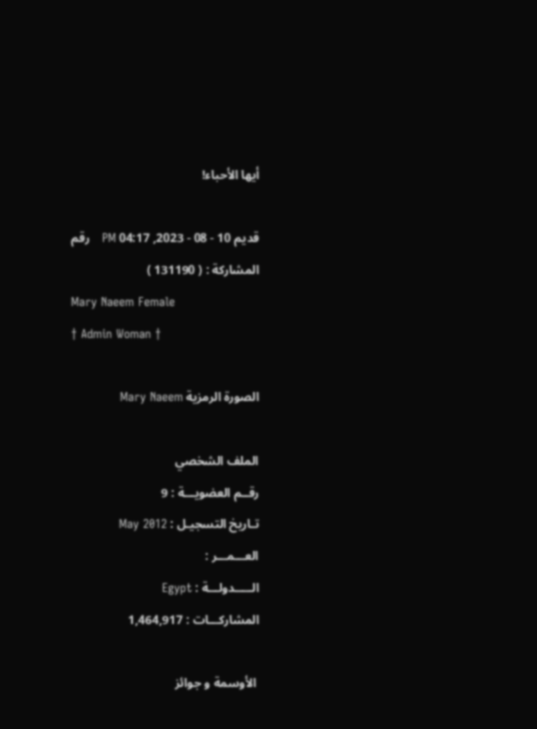أيها الأحباء!

قديم 10 - 08 - 2023, 04:17 PM   رقم المشاركة : ( 131190 )
Mary Naeem Female
† Admin Woman †

الصورة الرمزية Mary Naeem

الملف الشخصي
رقــم العضويـــة : 9
تـاريخ التسجيـل : May 2012
العـــمـــر :
الـــــدولـــة : Egypt
المشاركـــات : 1,464,917

 الأوسمة و جوائز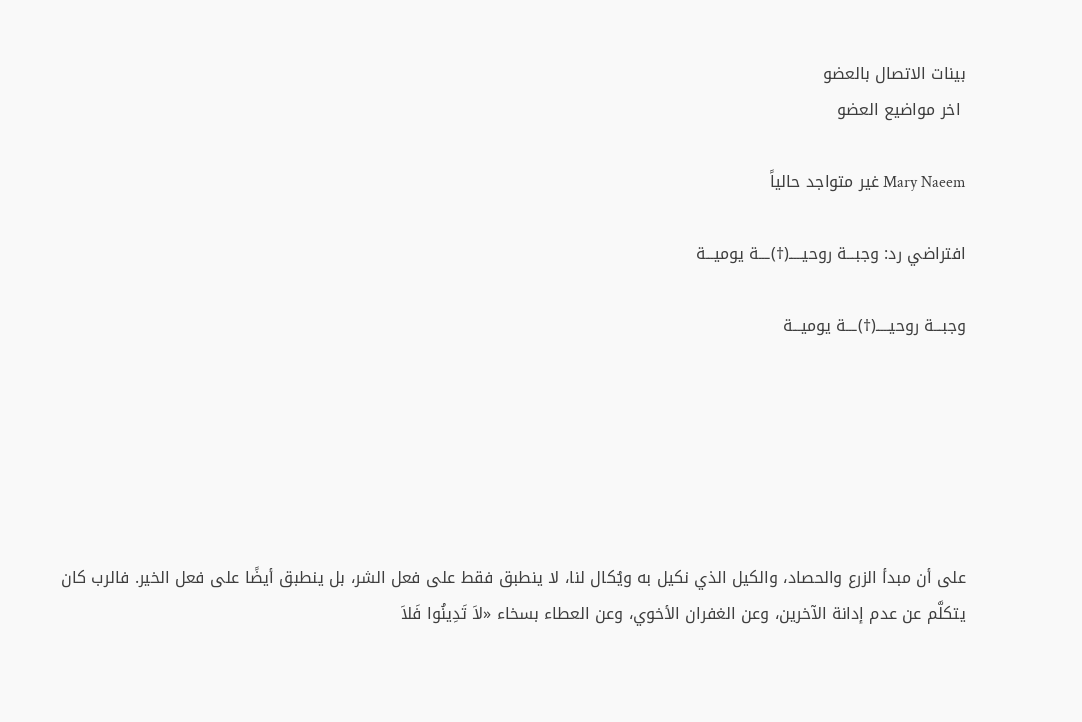بينات الاتصال بالعضو
 اخر مواضيع العضو

Mary Naeem غير متواجد حالياً

افتراضي رد: وجبـــة روحيـــــ(†)ـــة يوميـــة

وجبـــة روحيـــــ(†)ـــة يوميـــة






على أن مبدأ الزرع والحصاد، والكيل الذي نكيل به ويُكال لنا، لا ينطبق فقط على فعل الشر، بل ينطبق أيضًا على فعل الخير. فالرب كان يتكلَّم عن عدم إدانة الآخرين، وعن الغفران الأخوي، وعن العطاء بسخاء «لاَ تَدِينُوا فَلاَ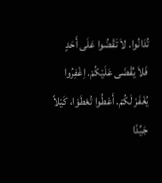تُدَانُوا. لاَ تَقْضُوا عَلَى أَحَدٍ فَلاَ يُقْضَى عَلَيْكُمْ. اِغْفِرُوا يُغْفَرْ لَكُمْ. أَعْطُوا تُعْطَوْا، كَيْلاً جَيِّدًا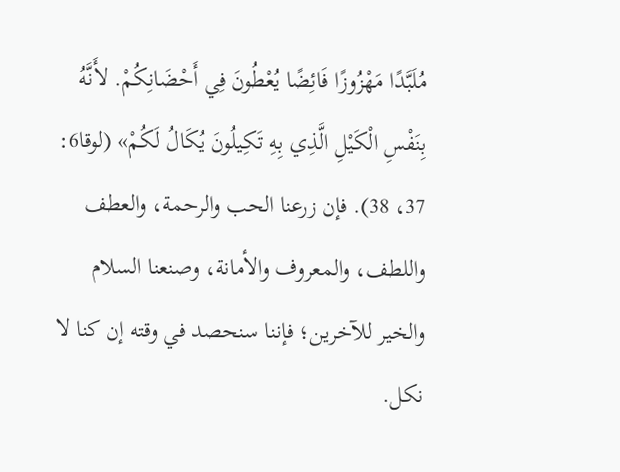مُلَبَّدًا مَهْزُوزًا فَائِضًا يُعْطُونَ فِي أَحْضَانِكُمْ. لأَنَّهُ بِنَفْسِ الْكَيْلِ الَّذِي بِهِ تَكِيلُونَ يُكَالُ لَكُمْ» (لوقا6: 37، 38). فإن زرعنا الحب والرحمة، والعطف واللطف، والمعروف والأمانة، وصنعنا السلام والخير للآخرين؛ فإننا سنحصد في وقته إن كنا لا نكل.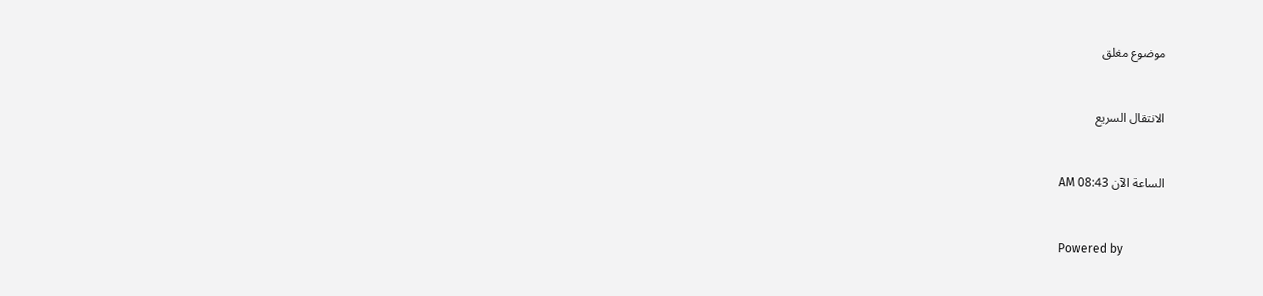موضوع مغلق


الانتقال السريع


الساعة الآن 08:43 AM


Powered by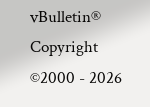vBulletin® Copyright ©2000 - 2026